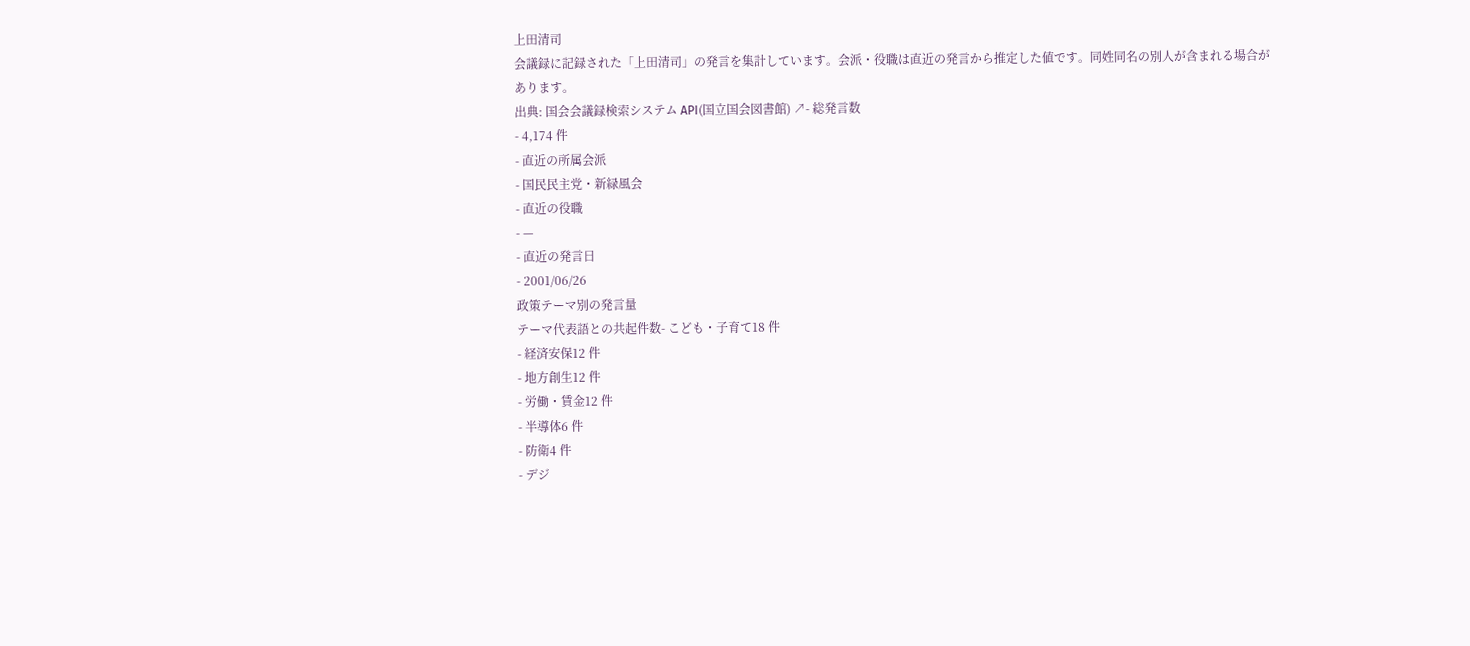上田清司
会議録に記録された「上田清司」の発言を集計しています。会派・役職は直近の発言から推定した値です。同姓同名の別人が含まれる場合があります。
出典: 国会会議録検索システム API(国立国会図書館) ↗- 総発言数
- 4,174 件
- 直近の所属会派
- 国民民主党・新緑風会
- 直近の役職
- —
- 直近の発言日
- 2001/06/26
政策テーマ別の発言量
テーマ代表語との共起件数- こども・子育て18 件
- 経済安保12 件
- 地方創生12 件
- 労働・賃金12 件
- 半導体6 件
- 防衛4 件
- デジ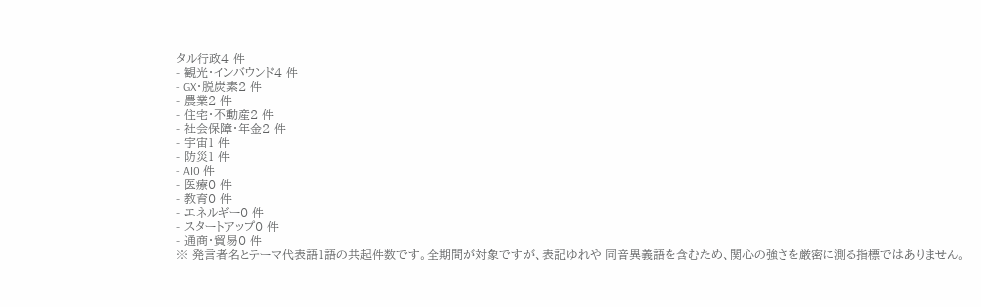タル行政4 件
- 観光・インバウンド4 件
- GX・脱炭素2 件
- 農業2 件
- 住宅・不動産2 件
- 社会保障・年金2 件
- 宇宙1 件
- 防災1 件
- AI0 件
- 医療0 件
- 教育0 件
- エネルギー0 件
- スタートアップ0 件
- 通商・貿易0 件
※ 発言者名とテーマ代表語1語の共起件数です。全期間が対象ですが、表記ゆれや 同音異義語を含むため、関心の強さを厳密に測る指標ではありません。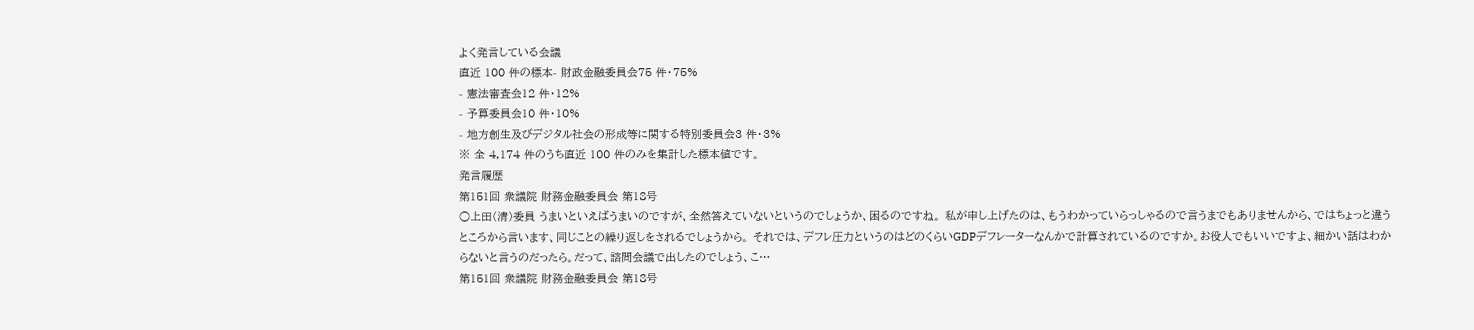よく発言している会議
直近 100 件の標本- 財政金融委員会75 件・75%
- 憲法審査会12 件・12%
- 予算委員会10 件・10%
- 地方創生及びデジタル社会の形成等に関する特別委員会3 件・3%
※ 全 4,174 件のうち直近 100 件のみを集計した標本値です。
発言履歴
第151回 衆議院 財務金融委員会 第18号
○上田(清)委員 うまいといえばうまいのですが、全然答えていないというのでしょうか、困るのですね。 私が申し上げたのは、もうわかっていらっしゃるので言うまでもありませんから、ではちょっと違うところから言います、同じことの繰り返しをされるでしょうから。 それでは、デフレ圧力というのはどのくらいGDPデフレーターなんかで計算されているのですか。お役人でもいいですよ、細かい話はわからないと言うのだったら。だって、諮問会議で出したのでしょう、こ…
第151回 衆議院 財務金融委員会 第18号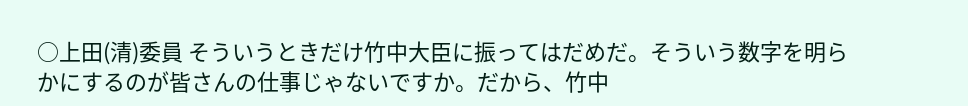○上田(清)委員 そういうときだけ竹中大臣に振ってはだめだ。そういう数字を明らかにするのが皆さんの仕事じゃないですか。だから、竹中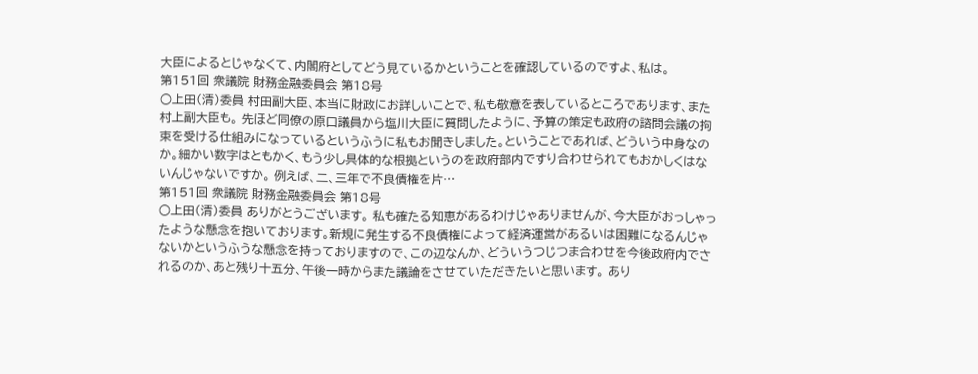大臣によるとじゃなくて、内閣府としてどう見ているかということを確認しているのですよ、私は。
第151回 衆議院 財務金融委員会 第18号
○上田(清)委員 村田副大臣、本当に財政にお詳しいことで、私も敬意を表しているところであります、また村上副大臣も。 先ほど同僚の原口議員から塩川大臣に質問したように、予算の策定も政府の諮問会議の拘束を受ける仕組みになっているというふうに私もお聞きしました。ということであれば、どういう中身なのか。細かい数字はともかく、もう少し具体的な根拠というのを政府部内ですり合わせられてもおかしくはないんじゃないですか。 例えば、二、三年で不良債権を片…
第151回 衆議院 財務金融委員会 第18号
○上田(清)委員 ありがとうございます。 私も確たる知恵があるわけじゃありませんが、今大臣がおっしゃったような懸念を抱いております。新規に発生する不良債権によって経済運営があるいは困難になるんじゃないかというふうな懸念を持っておりますので、この辺なんか、どういうつじつま合わせを今後政府内でされるのか、あと残り十五分、午後一時からまた議論をさせていただきたいと思います。 あり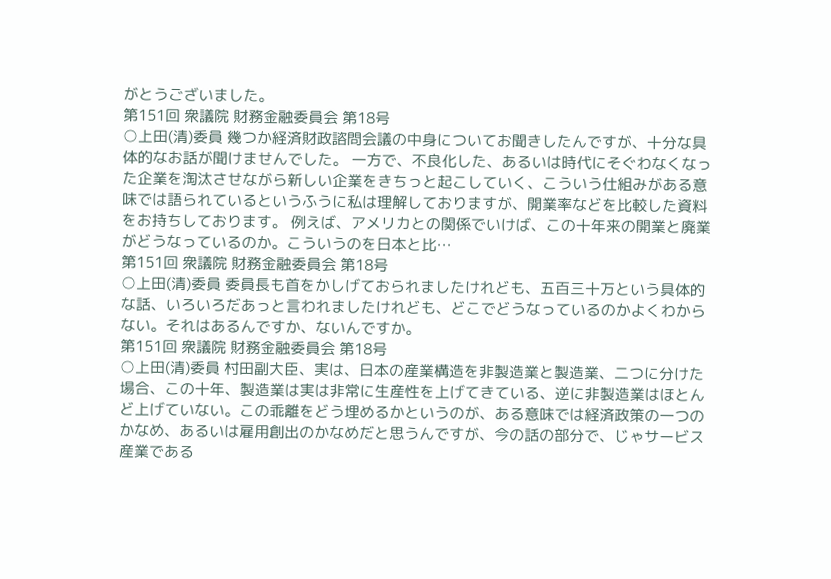がとうございました。
第151回 衆議院 財務金融委員会 第18号
○上田(清)委員 幾つか経済財政諮問会議の中身についてお聞きしたんですが、十分な具体的なお話が聞けませんでした。 一方で、不良化した、あるいは時代にそぐわなくなった企業を淘汰させながら新しい企業をきちっと起こしていく、こういう仕組みがある意味では語られているというふうに私は理解しておりますが、開業率などを比較した資料をお持ちしております。 例えば、アメリカとの関係でいけば、この十年来の開業と廃業がどうなっているのか。こういうのを日本と比…
第151回 衆議院 財務金融委員会 第18号
○上田(清)委員 委員長も首をかしげておられましたけれども、五百三十万という具体的な話、いろいろだあっと言われましたけれども、どこでどうなっているのかよくわからない。それはあるんですか、ないんですか。
第151回 衆議院 財務金融委員会 第18号
○上田(清)委員 村田副大臣、実は、日本の産業構造を非製造業と製造業、二つに分けた場合、この十年、製造業は実は非常に生産性を上げてきている、逆に非製造業はほとんど上げていない。この乖離をどう埋めるかというのが、ある意味では経済政策の一つのかなめ、あるいは雇用創出のかなめだと思うんですが、今の話の部分で、じゃサービス産業である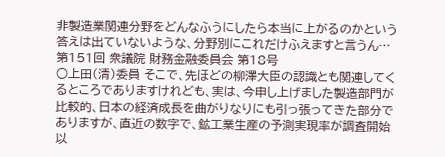非製造業関連分野をどんなふうにしたら本当に上がるのかという答えは出ていないような、分野別にこれだけふえますと言うん…
第151回 衆議院 財務金融委員会 第18号
○上田(清)委員 そこで、先ほどの柳澤大臣の認識とも関連してくるところでありますけれども、実は、今申し上げました製造部門が比較的、日本の経済成長を曲がりなりにも引っ張ってきた部分でありますが、直近の数字で、鉱工業生産の予測実現率が調査開始以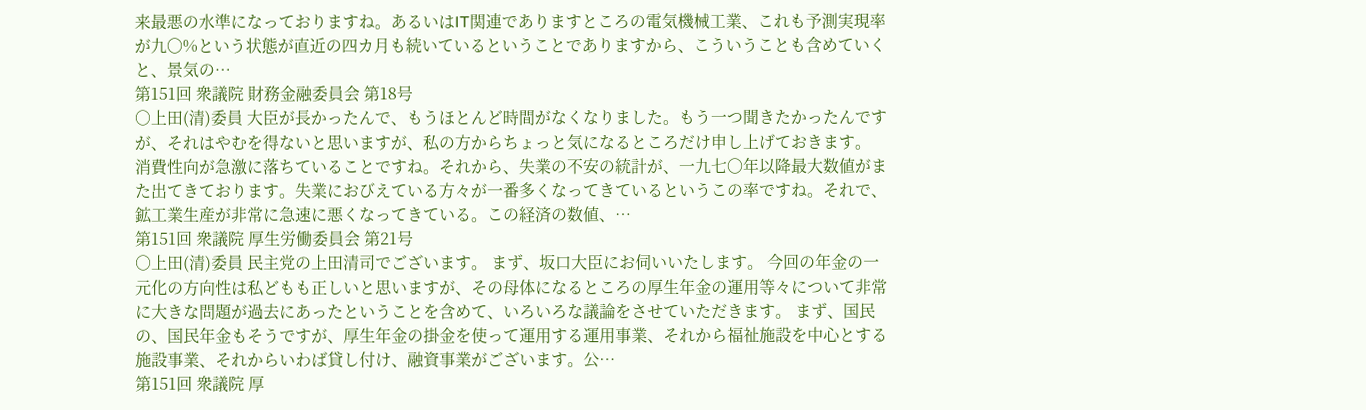来最悪の水準になっておりますね。あるいはIT関連でありますところの電気機械工業、これも予測実現率が九〇%という状態が直近の四カ月も続いているということでありますから、こういうことも含めていくと、景気の…
第151回 衆議院 財務金融委員会 第18号
○上田(清)委員 大臣が長かったんで、もうほとんど時間がなくなりました。もう一つ聞きたかったんですが、それはやむを得ないと思いますが、私の方からちょっと気になるところだけ申し上げておきます。 消費性向が急激に落ちていることですね。それから、失業の不安の統計が、一九七〇年以降最大数値がまた出てきております。失業におびえている方々が一番多くなってきているというこの率ですね。それで、鉱工業生産が非常に急速に悪くなってきている。この経済の数値、…
第151回 衆議院 厚生労働委員会 第21号
○上田(清)委員 民主党の上田清司でございます。 まず、坂口大臣にお伺いいたします。 今回の年金の一元化の方向性は私どもも正しいと思いますが、その母体になるところの厚生年金の運用等々について非常に大きな問題が過去にあったということを含めて、いろいろな議論をさせていただきます。 まず、国民の、国民年金もそうですが、厚生年金の掛金を使って運用する運用事業、それから福祉施設を中心とする施設事業、それからいわば貸し付け、融資事業がございます。公…
第151回 衆議院 厚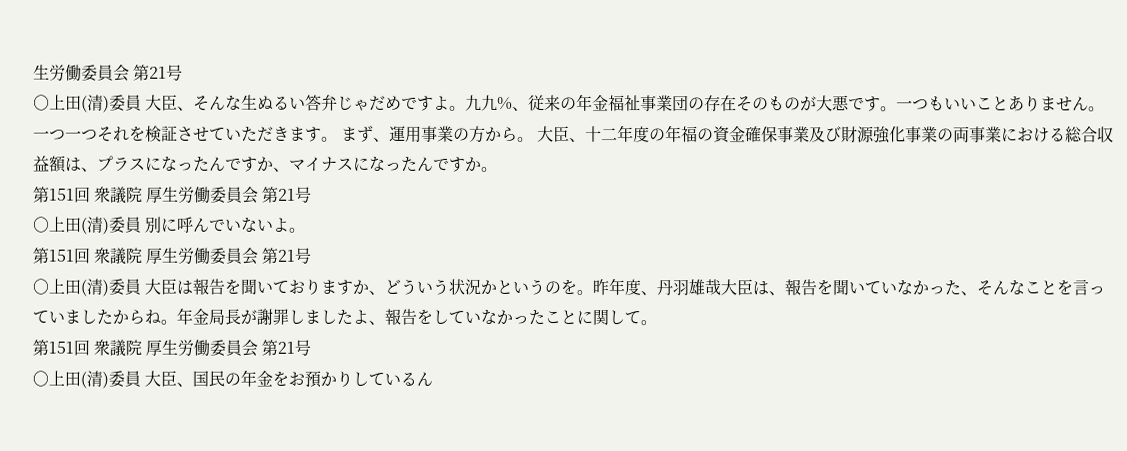生労働委員会 第21号
○上田(清)委員 大臣、そんな生ぬるい答弁じゃだめですよ。九九%、従来の年金福祉事業団の存在そのものが大悪です。一つもいいことありません。一つ一つそれを検証させていただきます。 まず、運用事業の方から。 大臣、十二年度の年福の資金確保事業及び財源強化事業の両事業における総合収益額は、プラスになったんですか、マイナスになったんですか。
第151回 衆議院 厚生労働委員会 第21号
○上田(清)委員 別に呼んでいないよ。
第151回 衆議院 厚生労働委員会 第21号
○上田(清)委員 大臣は報告を聞いておりますか、どういう状況かというのを。昨年度、丹羽雄哉大臣は、報告を聞いていなかった、そんなことを言っていましたからね。年金局長が謝罪しましたよ、報告をしていなかったことに関して。
第151回 衆議院 厚生労働委員会 第21号
○上田(清)委員 大臣、国民の年金をお預かりしているん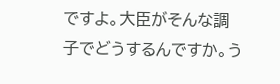ですよ。大臣がそんな調子でどうするんですか。う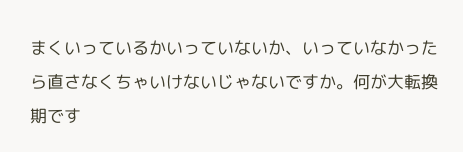まくいっているかいっていないか、いっていなかったら直さなくちゃいけないじゃないですか。何が大転換期です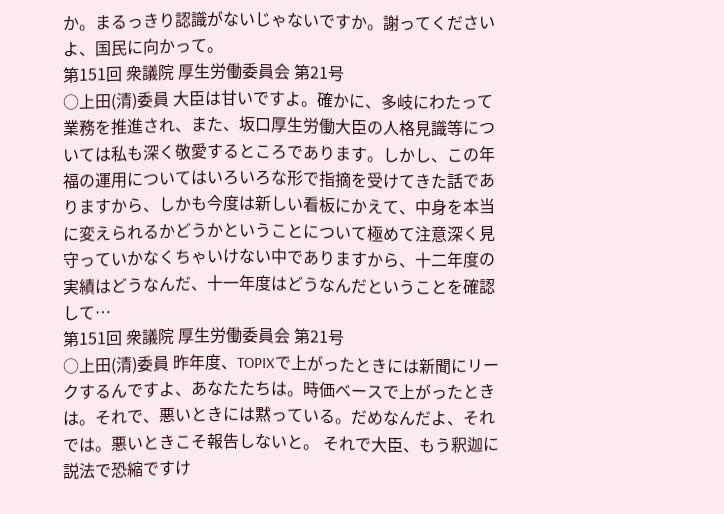か。まるっきり認識がないじゃないですか。謝ってくださいよ、国民に向かって。
第151回 衆議院 厚生労働委員会 第21号
○上田(清)委員 大臣は甘いですよ。確かに、多岐にわたって業務を推進され、また、坂口厚生労働大臣の人格見識等については私も深く敬愛するところであります。しかし、この年福の運用についてはいろいろな形で指摘を受けてきた話でありますから、しかも今度は新しい看板にかえて、中身を本当に変えられるかどうかということについて極めて注意深く見守っていかなくちゃいけない中でありますから、十二年度の実績はどうなんだ、十一年度はどうなんだということを確認して…
第151回 衆議院 厚生労働委員会 第21号
○上田(清)委員 昨年度、TOPIXで上がったときには新聞にリークするんですよ、あなたたちは。時価ベースで上がったときは。それで、悪いときには黙っている。だめなんだよ、それでは。悪いときこそ報告しないと。 それで大臣、もう釈迦に説法で恐縮ですけ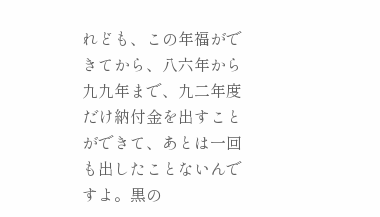れども、この年福ができてから、八六年から九九年まで、九二年度だけ納付金を出すことができて、あとは一回も出したことないんですよ。黒の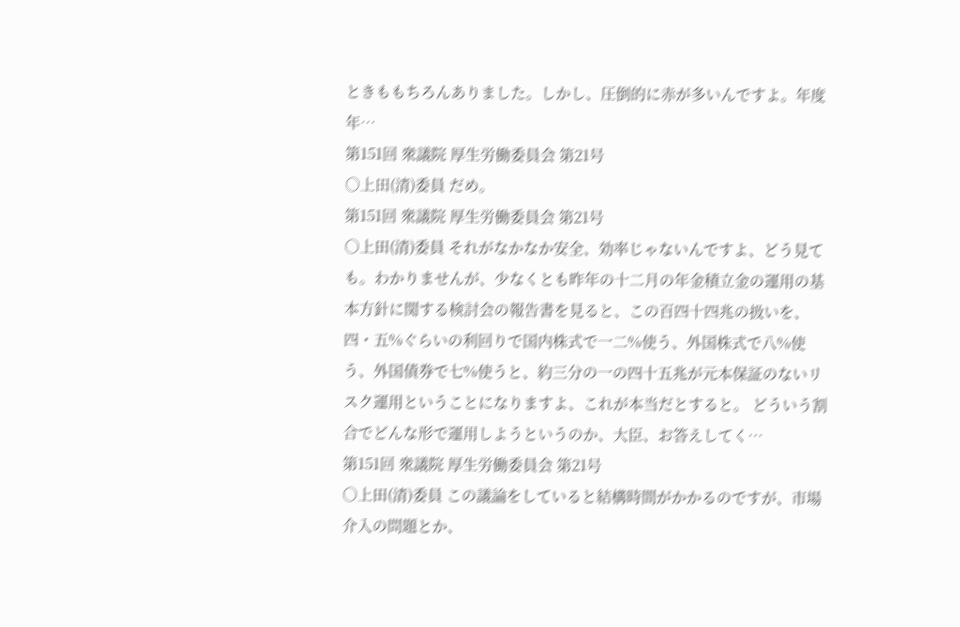ときももちろんありました。しかし、圧倒的に赤が多いんですよ。年度年…
第151回 衆議院 厚生労働委員会 第21号
○上田(清)委員 だめ。
第151回 衆議院 厚生労働委員会 第21号
○上田(清)委員 それがなかなか安全、効率じゃないんですよ、どう見ても。わかりませんが、少なくとも昨年の十二月の年金積立金の運用の基本方針に関する検討会の報告書を見ると、この百四十四兆の扱いを、四・五%ぐらいの利回りで国内株式で一二%使う、外国株式で八%使う、外国債券で七%使うと、約三分の一の四十五兆が元本保証のないリスク運用ということになりますよ、これが本当だとすると。 どういう割合でどんな形で運用しようというのか、大臣、お答えしてく…
第151回 衆議院 厚生労働委員会 第21号
○上田(清)委員 この議論をしていると結構時間がかかるのですが、市場介入の問題とか、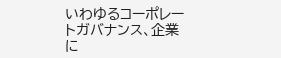いわゆるコーポレートガバナンス、企業に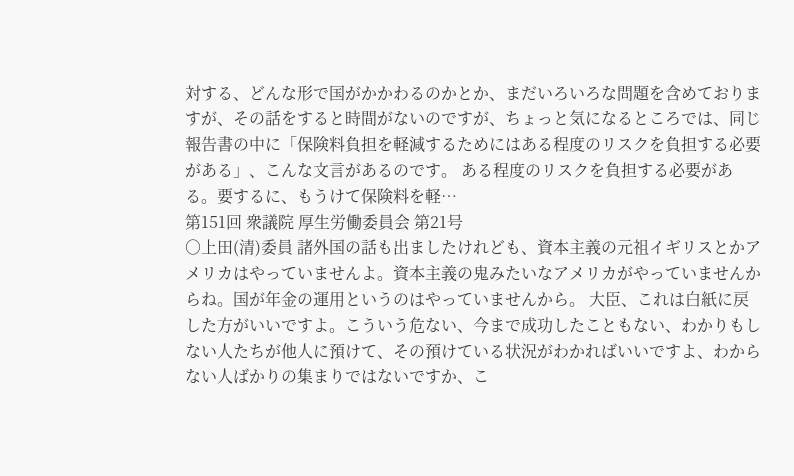対する、どんな形で国がかかわるのかとか、まだいろいろな問題を含めておりますが、その話をすると時間がないのですが、ちょっと気になるところでは、同じ報告書の中に「保険料負担を軽減するためにはある程度のリスクを負担する必要がある」、こんな文言があるのです。 ある程度のリスクを負担する必要がある。要するに、もうけて保険料を軽…
第151回 衆議院 厚生労働委員会 第21号
○上田(清)委員 諸外国の話も出ましたけれども、資本主義の元祖イギリスとかアメリカはやっていませんよ。資本主義の鬼みたいなアメリカがやっていませんからね。国が年金の運用というのはやっていませんから。 大臣、これは白紙に戻した方がいいですよ。こういう危ない、今まで成功したこともない、わかりもしない人たちが他人に預けて、その預けている状況がわかればいいですよ、わからない人ばかりの集まりではないですか、こ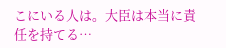こにいる人は。大臣は本当に責任を持てる…